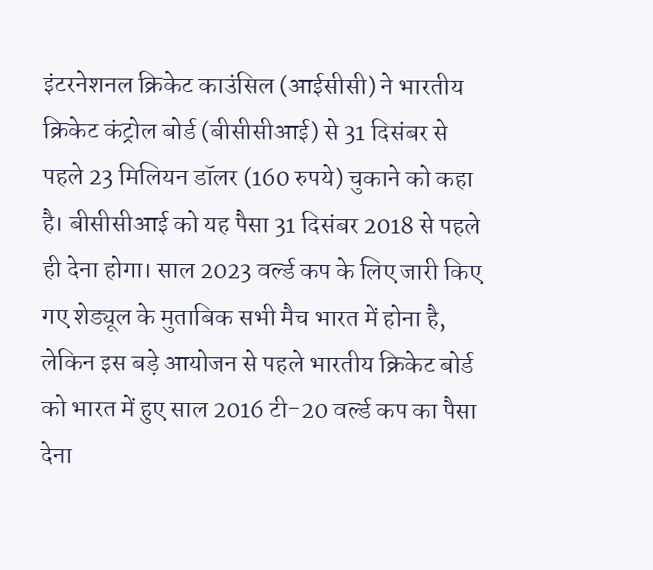इंटरनेशनल क्रिकेट काउंसिल (आईसीसी) ने भारतीय क्रिकेट कंट्रोल बोर्ड (बीसीसीआई) से 31 दिसंबर से पहले 23 मिलियन डॉलर (160 रुपये) चुकाने को कहा है। बीसीसीआई को यह पैसा 31 दिसंबर 2018 से पहले ही देना होगा। साल 2023 वर्ल्ड कप के लिए जारी किए गए शेड्यूल के मुताबिक सभी मैच भारत में होना है, लेकिन इस बड़े आयोजन से पहले भारतीय क्रिकेट बोर्ड को भारत में हुए साल 2016 टी-20 वर्ल्ड कप का पैसा देना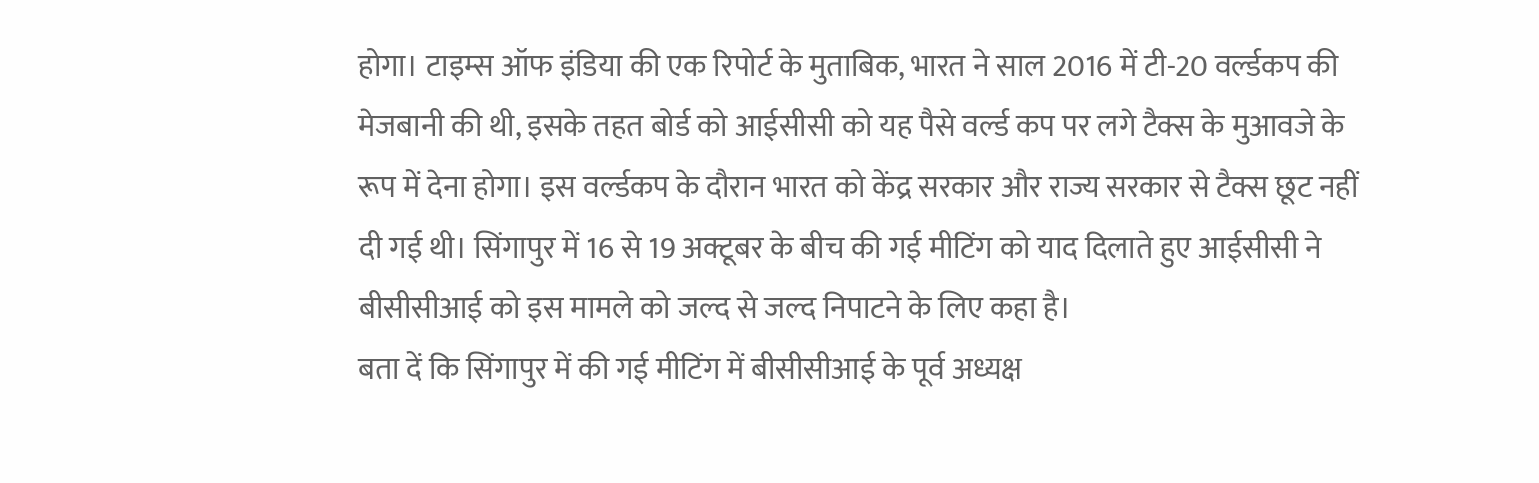होगा। टाइम्स ऑफ इंडिया की एक रिपोर्ट के मुताबिक, भारत ने साल 2016 में टी-20 वर्ल्डकप की मेजबानी की थी, इसके तहत बोर्ड को आईसीसी को यह पैसे वर्ल्ड कप पर लगे टैक्स के मुआवजे के रूप में देना होगा। इस वर्ल्डकप के दौरान भारत को केंद्र सरकार और राज्य सरकार से टैक्स छूट नहीं दी गई थी। सिंगापुर में 16 से 19 अक्टूबर के बीच की गई मीटिंग को याद दिलाते हुए आईसीसी ने बीसीसीआई को इस मामले को जल्द से जल्द निपाटने के लिए कहा है।
बता दें कि सिंगापुर में की गई मीटिंग में बीसीसीआई के पूर्व अध्यक्ष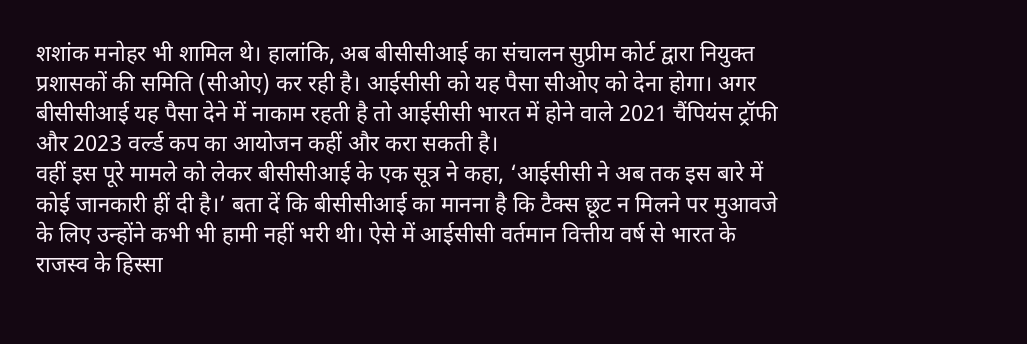शशांक मनोहर भी शामिल थे। हालांकि, अब बीसीसीआई का संचालन सुप्रीम कोर्ट द्वारा नियुक्त प्रशासकों की समिति (सीओए) कर रही है। आईसीसी को यह पैसा सीओए को देना होगा। अगर बीसीसीआई यह पैसा देने में नाकाम रहती है तो आईसीसी भारत में होने वाले 2021 चैंपियंस ट्रॉफी और 2023 वर्ल्ड कप का आयोजन कहीं और करा सकती है।
वहीं इस पूरे मामले को लेकर बीसीसीआई के एक सूत्र ने कहा, ‘आईसीसी ने अब तक इस बारे में कोई जानकारी हीं दी है।’ बता दें कि बीसीसीआई का मानना है कि टैक्स छूट न मिलने पर मुआवजे के लिए उन्होंने कभी भी हामी नहीं भरी थी। ऐसे में आईसीसी वर्तमान वित्तीय वर्ष से भारत के राजस्व के हिस्सा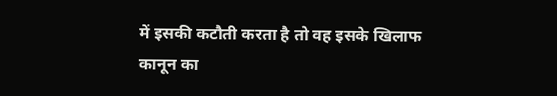में इसकी कटौती करता है तो वह इसके खिलाफ कानून का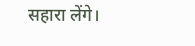सहारा लेंगे।